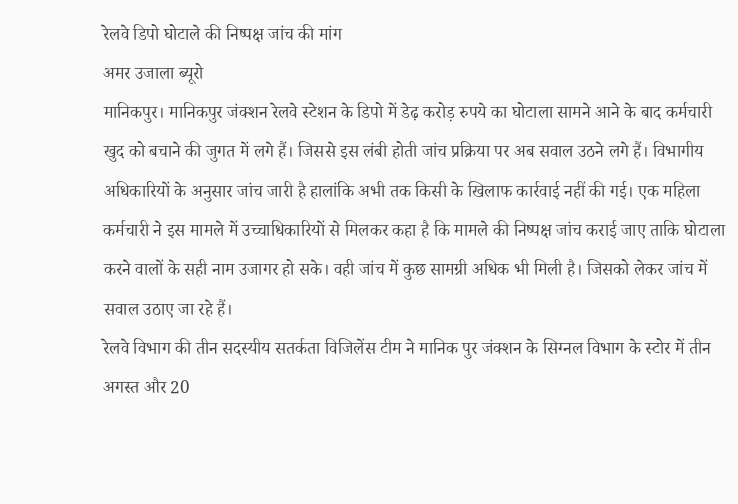रेलवे डिपो घोटाले की निष्पक्ष जांच की मांग
अमर उजाला ब्यूरो
मानिकपुर। मानिकपुर जंक्शन रेलवे स्टेशन के डिपो में डेढ़ करोड़ रुपये का घोटाला सामने आने के बाद कर्मचारी खुद को बचाने की जुगत में लगे हैं। जिससे इस लंबी होती जांच प्रक्रिया पर अब सवाल उठने लगे हैं। विभागीय अधिकारियों के अनुसार जांच जारी है हालांकि अभी तक किसी के खिलाफ कार्रवाई नहीं की गई। एक महिला कर्मचारी ने इस मामले में उच्चाधिकारियों से मिलकर कहा है कि मामले की निष्पक्ष जांच कराई जाए ताकि घोटाला करने वालों के सही नाम उजागर हो सके। वही जांच में कुछ सामग्री अधिक भी मिली है। जिसको लेकर जांच में सवाल उठाए जा रहे हैं।
रेलवे विभाग की तीन सदस्यीय सतर्कता विजिलेंस टीम ने मानिक पुर जंक्शन के सिग्नल विभाग के स्टोर में तीन अगस्त और 20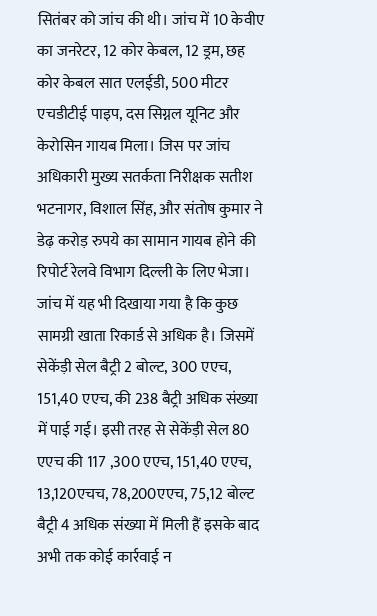सितंबर को जांच की थी। जांच में 10 केवीए का जनरेटर, 12 कोर केबल, 12 ड्रम, छह कोर केबल सात एलईडी, 500 मीटर एचडीटीई पाइप, दस सिग्नल यूनिट और केरोसिन गायब मिला। जिस पर जांच अधिकारी मुख्य सतर्कता निरीक्षक सतीश भटनागर, विशाल सिंह, और संतोष कुमार ने डेढ़ करोड़ रुपये का सामान गायब होने की रिपोर्ट रेलवे विभाग दिल्ली के लिए भेजा। जांच में यह भी दिखाया गया है कि कुछ सामग्री खाता रिकार्ड से अधिक है। जिसमें सेकेंड़ी सेल बैट्री 2 बोल्ट, 300 एएच, 151,40 एएच, की 238 बैट्री अधिक संख्या में पाई गई। इसी तरह से सेकेंड़ी सेल 80 एएच की 117 ,300 एएच, 151,40 एएच, 13,120एचच, 78,200एएच, 75,12 बोल्ट बैट्री 4 अधिक संख्या में मिली हैं इसके बाद अभी तक कोई कार्रवाई न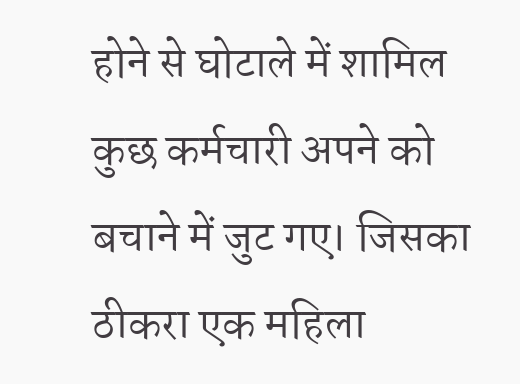होने से घोटाले में शामिल कुछ कर्मचारी अपने को बचाने में जुट गए। जिसका ठीकरा एक महिला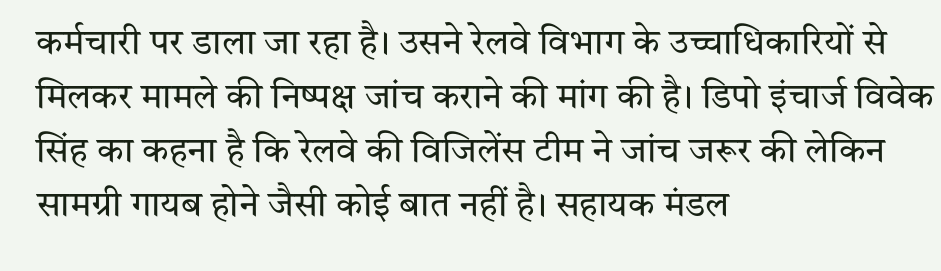कर्मचारी पर डाला जा रहा है। उसने रेलवे विभाग के उच्चाधिकारियों से मिलकर मामले की निष्पक्ष जांच कराने की मांग की है। डिपो इंचार्ज विवेक सिंह का कहना है कि रेलवे की विजिलेंस टीम ने जांच जरूर की लेकिन सामग्री गायब होने जैसी कोई बात नहीं है। सहायक मंडल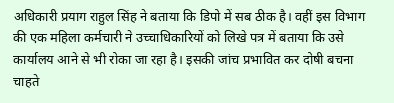अधिकारी प्रयाग राहुल सिंह ने बताया कि डिपो में सब ठीक है। वहीं इस विभाग की एक महिला कर्मचारी ने उच्चाधिकारियों को लिखे पत्र में बताया कि उसे कार्यालय आने से भी रोका जा रहा है। इसकी जांच प्रभावित कर दोषी बचना चाहते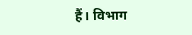हैं। विभाग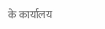के कार्यालय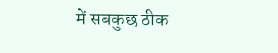में सबकुछ ठीक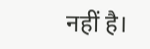नहीं है।